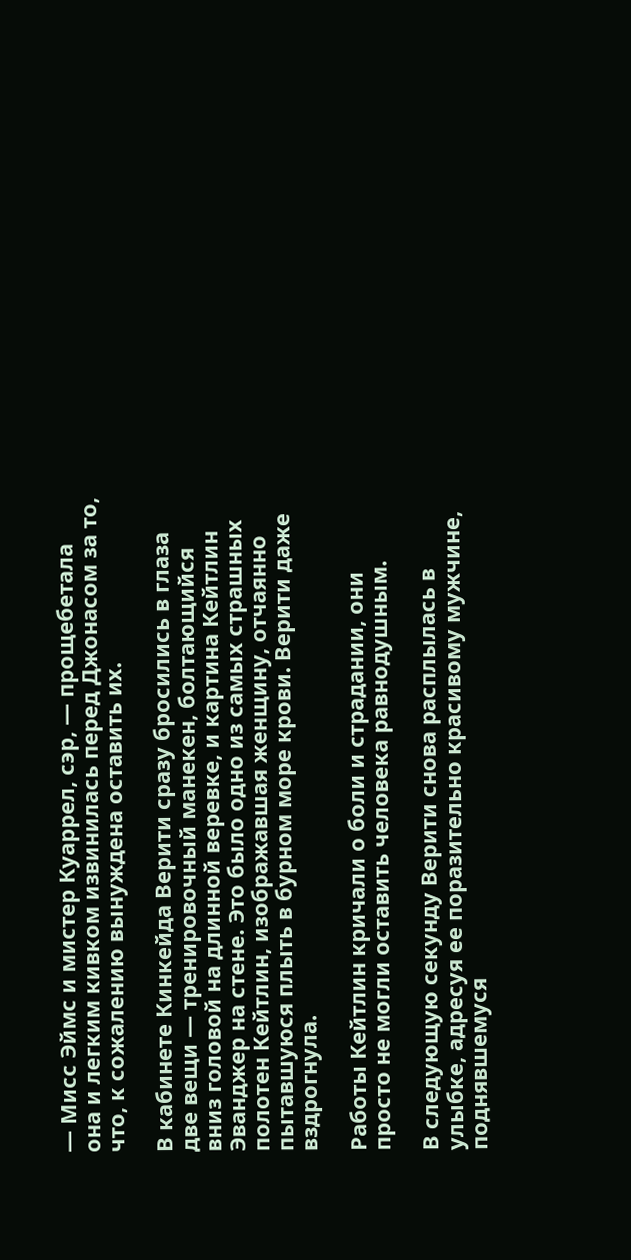— Мисс Эймс и мистер Куаррел, сэр, — прощебетала она и легким кивком извинилась перед Джонасом за то, что, к сожалению вынуждена оставить их.

В кабинете Кинкейда Верити сразу бросились в глаза две вещи — тренировочный манекен, болтающийся вниз головой на длинной веревке, и картина Кейтлин Эванджер на стене. Это было одно из самых страшных полотен Кейтлин, изображавшая женщину, отчаянно пытавшуюся плыть в бурном море крови. Верити даже вздрогнула.

Работы Кейтлин кричали о боли и страдании, они просто не могли оставить человека равнодушным.

В следующую секунду Верити снова расплылась в улыбке, адресуя ее поразительно красивому мужчине, поднявшемуся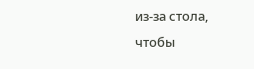из-за стола, чтобы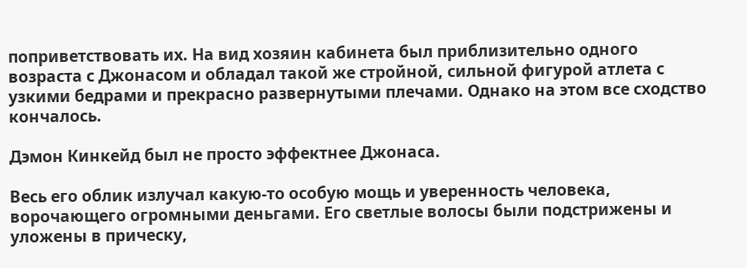поприветствовать их. На вид хозяин кабинета был приблизительно одного возраста с Джонасом и обладал такой же стройной, сильной фигурой атлета с узкими бедрами и прекрасно развернутыми плечами. Однако на этом все сходство кончалось.

Дэмон Кинкейд был не просто эффектнее Джонаса.

Весь его облик излучал какую-то особую мощь и уверенность человека, ворочающего огромными деньгами. Его светлые волосы были подстрижены и уложены в прическу,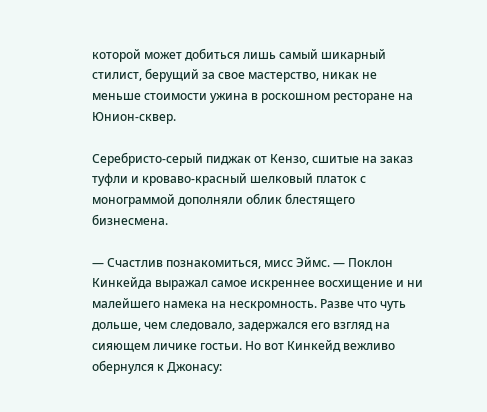которой может добиться лишь самый шикарный стилист, берущий за свое мастерство, никак не меньше стоимости ужина в роскошном ресторане на Юнион-сквер.

Серебристо-серый пиджак от Кензо, сшитые на заказ туфли и кроваво-красный шелковый платок с монограммой дополняли облик блестящего бизнесмена.

— Счастлив познакомиться, мисс Эймс. — Поклон Кинкейда выражал самое искреннее восхищение и ни малейшего намека на нескромность. Разве что чуть дольше, чем следовало, задержался его взгляд на сияющем личике гостьи. Но вот Кинкейд вежливо обернулся к Джонасу: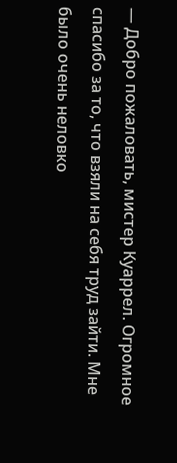— Добро пожаловать, мистер Куаррел. Огромное спасибо за то, что взяли на себя труд зайти. Мне было очень неловко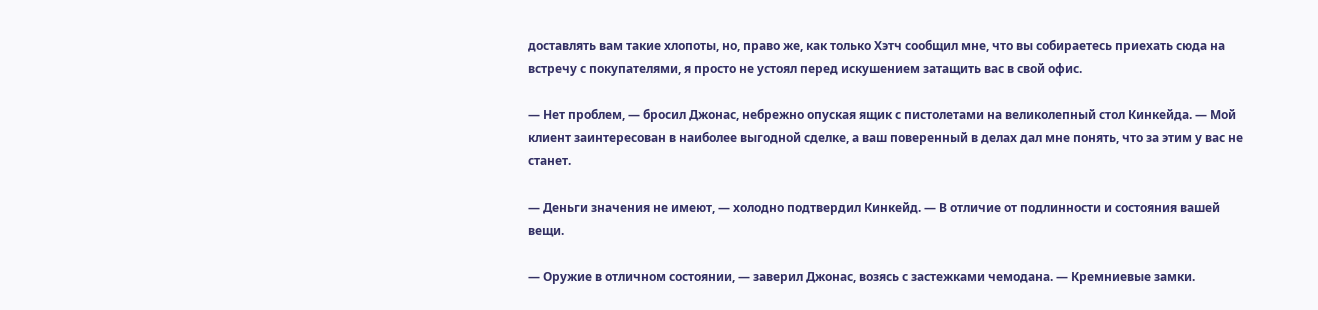доставлять вам такие хлопоты, но, право же, как только Хэтч сообщил мне, что вы собираетесь приехать сюда на встречу с покупателями, я просто не устоял перед искушением затащить вас в свой офис.

— Нет проблем, — бросил Джонас, небрежно опуская ящик с пистолетами на великолепный стол Кинкейда. — Мой клиент заинтересован в наиболее выгодной сделке, а ваш поверенный в делах дал мне понять, что за этим у вас не станет.

— Деньги значения не имеют, — холодно подтвердил Кинкейд. — В отличие от подлинности и состояния вашей вещи.

— Оружие в отличном состоянии, — заверил Джонас, возясь с застежками чемодана. — Кремниевые замки.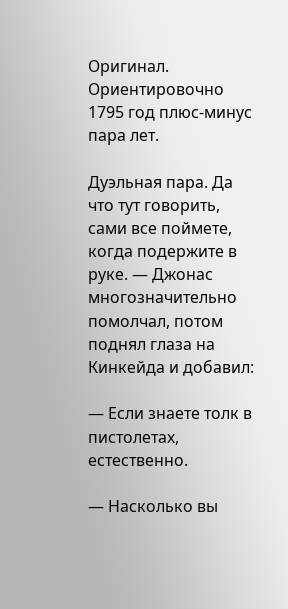Оригинал. Ориентировочно 1795 год плюс-минус пара лет.

Дуэльная пара. Да что тут говорить, сами все поймете, когда подержите в руке. — Джонас многозначительно помолчал, потом поднял глаза на Кинкейда и добавил:

— Если знаете толк в пистолетах, естественно.

— Насколько вы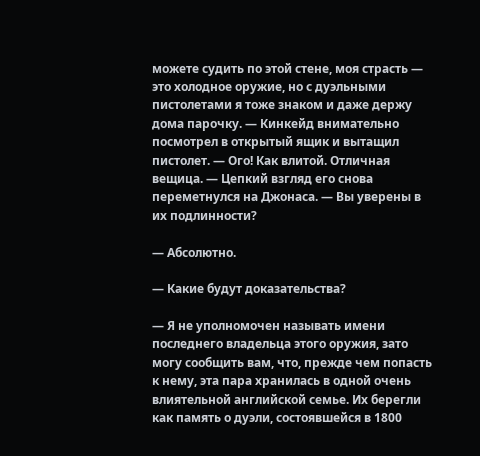можете судить по этой стене, моя страсть — это холодное оружие, но с дуэльными пистолетами я тоже знаком и даже держу дома парочку. — Кинкейд внимательно посмотрел в открытый ящик и вытащил пистолет. — Ого! Как влитой. Отличная вещица. — Цепкий взгляд его снова переметнулся на Джонаса. — Вы уверены в их подлинности?

— Абсолютно.

— Какие будут доказательства?

— Я не уполномочен называть имени последнего владельца этого оружия, зато могу сообщить вам, что, прежде чем попасть к нему, эта пара хранилась в одной очень влиятельной английской семье. Их берегли как память о дуэли, состоявшейся в 1800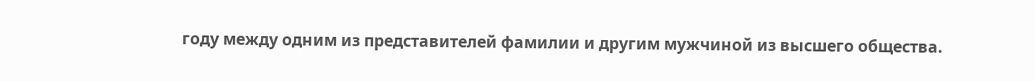году между одним из представителей фамилии и другим мужчиной из высшего общества.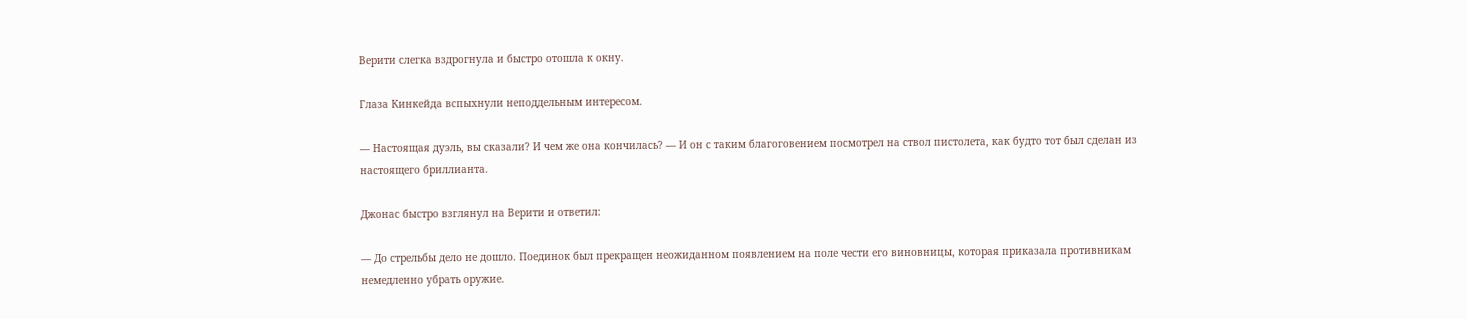Верити слегка вздрогнула и быстро отошла к окну.

Глаза Кинкейда вспыхнули неподдельным интересом.

— Настоящая дуэль, вы сказали? И чем же она кончилась? — И он с таким благоговением посмотрел на ствол пистолета, как будто тот был сделан из настоящего бриллианта.

Джонас быстро взглянул на Верити и ответил:

— До стрельбы дело не дошло. Поединок был прекращен неожиданном появлением на поле чести его виновницы, которая приказала противникам немедленно убрать оружие.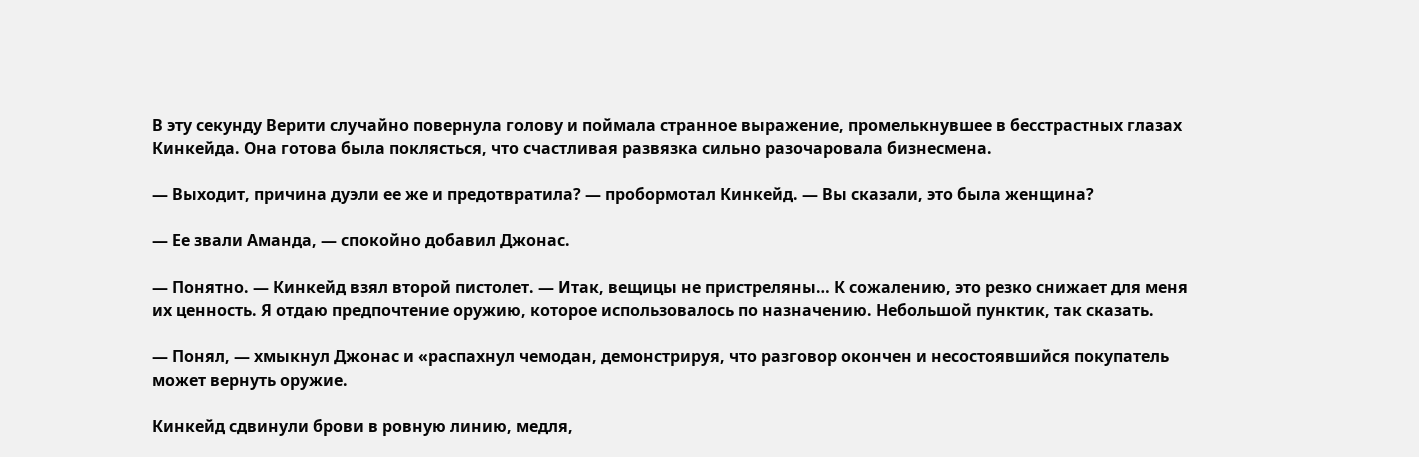В эту секунду Верити случайно повернула голову и поймала странное выражение, промелькнувшее в бесстрастных глазах Кинкейда. Она готова была поклясться, что счастливая развязка сильно разочаровала бизнесмена.

— Выходит, причина дуэли ее же и предотвратила? — пробормотал Кинкейд. — Вы сказали, это была женщина?

— Ее звали Аманда, — спокойно добавил Джонас.

— Понятно. — Кинкейд взял второй пистолет. — Итак, вещицы не пристреляны… К сожалению, это резко снижает для меня их ценность. Я отдаю предпочтение оружию, которое использовалось по назначению. Небольшой пунктик, так сказать.

— Понял, — хмыкнул Джонас и «распахнул чемодан, демонстрируя, что разговор окончен и несостоявшийся покупатель может вернуть оружие.

Кинкейд сдвинули брови в ровную линию, медля,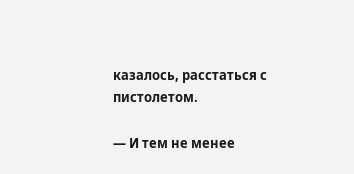казалось, расстаться с пистолетом.

— И тем не менее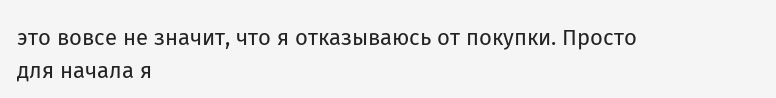это вовсе не значит, что я отказываюсь от покупки. Просто для начала я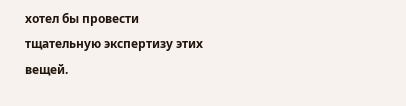хотел бы провести тщательную экспертизу этих вещей.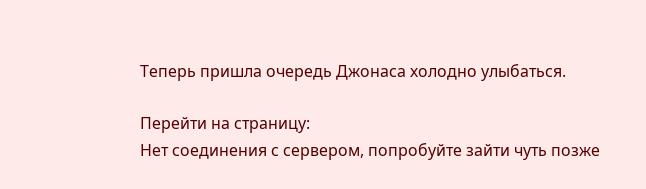Теперь пришла очередь Джонаса холодно улыбаться.

Перейти на страницу:
Нет соединения с сервером, попробуйте зайти чуть позже